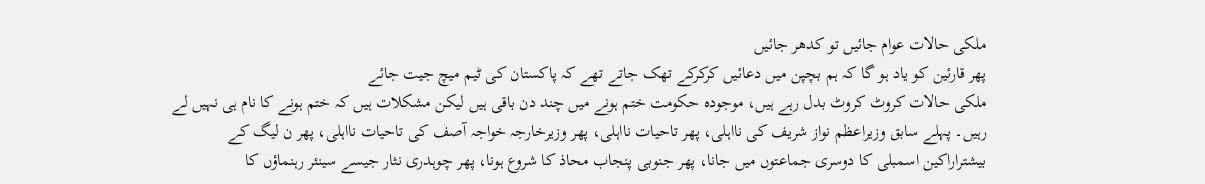ملکی حالات عوام جائیں تو کدھر جائیں
پھر قارئین کو یاد ہو گا کہ ہم بچپن میں دعائیں کرکرکے تھک جاتے تھے کہ پاکستان کی ٹیم میچ جیت جائے
ملکی حالات کروٹ کروٹ بدل رہے ہیں، موجودہ حکومت ختم ہونے میں چند دن باقی ہیں لیکن مشکلات ہیں کہ ختم ہونے کا نام ہی نہیں لے رہیں۔ پہلے سابق وزیراعظم نواز شریف کی نااہلی، پھر تاحیات نااہلی، پھر وزیرخارجہ خواجہ آصف کی تاحیات نااہلی، پھر ن لیگ کے بیشتراراکین اسمبلی کا دوسری جماعتوں میں جانا، پھر جنوبی پنجاب محاذ کا شروع ہونا، پھر چوہدری نثار جیسے سینئر رہنماؤں کا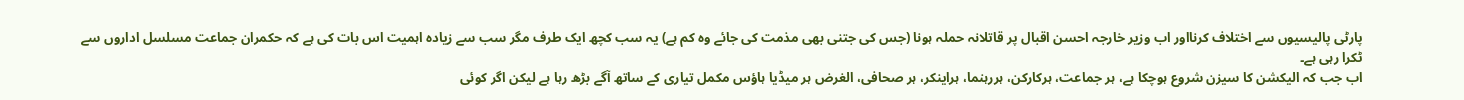پارٹی پالیسیوں سے اختلاف کرنااور اب وزیر خارجہ احسن اقبال پر قاتلانہ حملہ ہونا (جس کی جتنی بھی مذمت کی جائے وہ کم ہے) یہ سب کچھ ایک طرف مگر سب سے زیادہ اہمیت اس بات کی ہے کہ حکمران جماعت مسلسل اداروں سے ٹکرا رہی ہے۔
اب جب کہ الیکشن کا سیزن شروع ہوچکا ہے، ہر جماعت، ہرکارکن، ہررہنما، ہراینکر، ہر صحافی، الغرض ہر میڈیا ہاؤس مکمل تیاری کے ساتھ آگے بڑھ رہا ہے لیکن اگر کوئی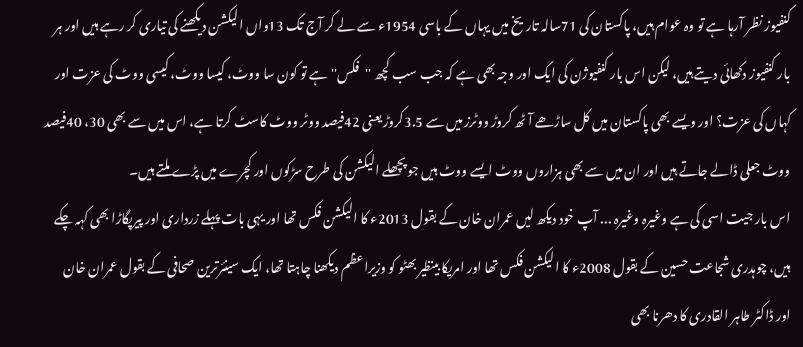کنفیوز نظر آرہا ہے تو وہ عوام ہیں، پاکستان کی 71سالہ تاریخ میں یہاں کے باسی 1954ء سے لے کر آج تک 13واں الیکشن دیکھنے کی تیاری کر رہے ہیں اور ہر بار کنفیوز دکھائی دیتے ہیں، لیکن اس بار کنفیوژن کی ایک اور وجہ بھی ہے کہ جب سب کچھ ''فکس'' ہے تو کون سا ووٹ، کیسا ووٹ، کیسی ووٹ کی عزت اور کہاں کی عزت؟ اور ویسے بھی پاکستان میں کل ساڑھے آٹھ کروڑ ووٹرز میں سے 3.5کروڑ یعنی 42فیصد ووٹر ووٹ کاسٹ کرتا ہے، اس میں سے بھی 30، 40فیصد ووٹ جعلی ڈالے جاتے ہیں اور ان میں سے بھی ہزاروں ووٹ ایسے ووٹ ہیں جو پچھلے الیکشن کی طرح سڑکوں اور کچرے میں پڑے ملتے ہیں۔
اس بار جیت اسی کی ہے وغیرہ وغیرہ ... آپ خود دیکھ لیں عمران خان کے بقول 2013ء کا الیکشن فکس تھا اور یہی بات پہلے زرداری اور پیرپگاڑا بھی کہہ چکے ہیں، چوہدری شجاعت حسین کے بقول 2008ء کا الیکشن فکس تھا اور امریکا بینظیر بھٹو کو وزیراعظم دیکھنا چاہتا تھا، ایک سینئرترین صحافی کے بقول عمران خان اور ڈاکٹر طاہر القادری کا دھرنا بھی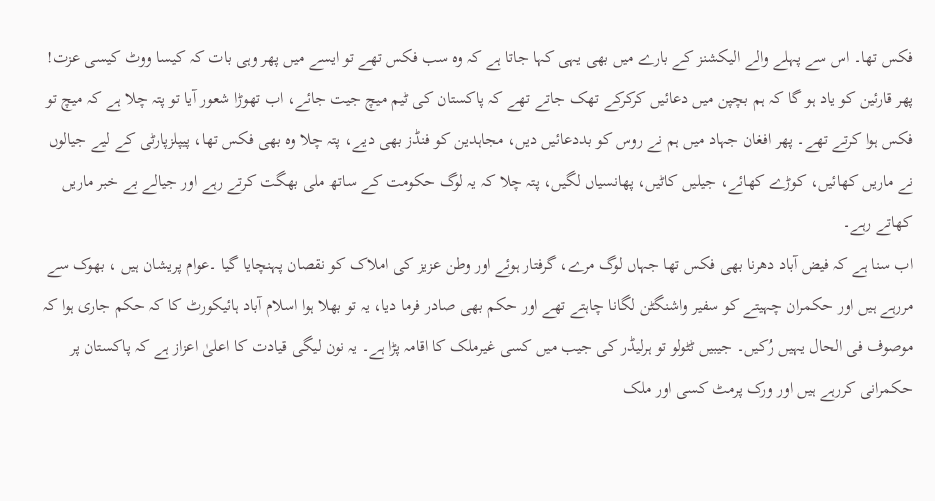فکس تھا۔ اس سے پہلے والے الیکشنز کے بارے میں بھی یہی کہا جاتا ہے کہ وہ سب فکس تھے تو ایسے میں پھر وہی بات کہ کیسا ووٹ کیسی عزت!
پھر قارئین کو یاد ہو گا کہ ہم بچپن میں دعائیں کرکرکے تھک جاتے تھے کہ پاکستان کی ٹیم میچ جیت جائے، اب تھوڑا شعور آیا تو پتہ چلا ہے کہ میچ تو فکس ہوا کرتے تھے۔ پھر افغان جہاد میں ہم نے روس کو بددعائیں دیں، مجاہدین کو فنڈز بھی دیے، پتہ چلا وہ بھی فکس تھا، پیپلزپارٹی کے لیے جیالوں نے ماریں کھائیں، کوڑے کھائے، جیلیں کاٹیں، پھانسیاں لگیں، پتہ چلا کہ یہ لوگ حکومت کے ساتھ ملی بھگت کرتے رہے اور جیالے بے خبر ماریں کھاتے رہے۔
اب سنا ہے کہ فیض آباد دھرنا بھی فکس تھا جہاں لوگ مرے، گرفتار ہوئے اور وطن عزیز کی املاک کو نقصان پہنچایا گیا ۔عوام پریشان ہیں ، بھوک سے مررہے ہیں اور حکمران چہیتے کو سفیر واشنگٹن لگانا چاہتے تھے اور حکم بھی صادر فرما دیا، یہ تو بھلا ہوا اسلام آباد ہائیکورٹ کا کہ حکم جاری ہوا کہ موصوف فی الحال یہیں رُکیں۔ جیبیں ٹٹولو تو ہرلیڈر کی جیب میں کسی غیرملک کا اقامہ پڑا ہے۔ یہ نون لیگی قیادت کا اعلیٰ اعزاز ہے کہ پاکستان پر حکمرانی کررہے ہیں اور ورک پرمٹ کسی اور ملک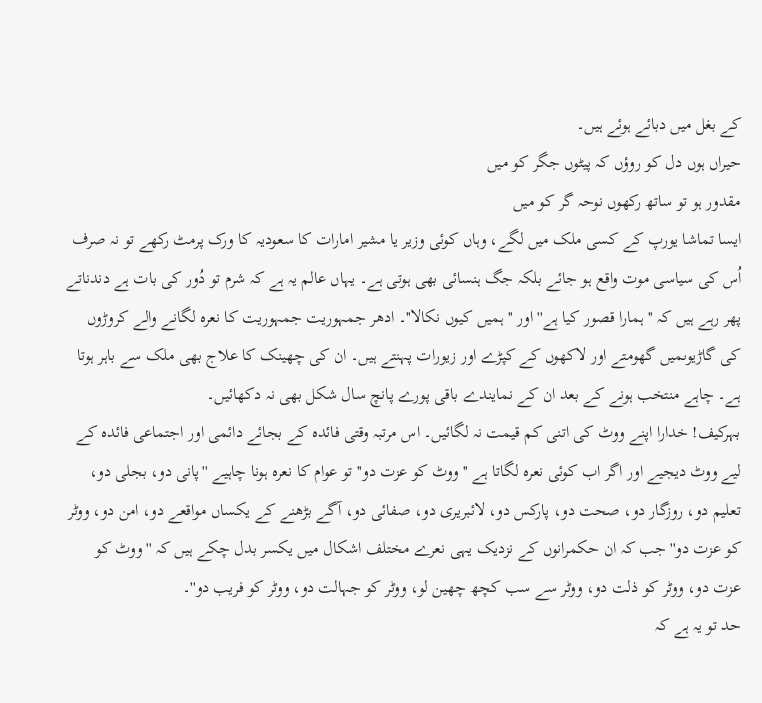کے بغل میں دبائے ہوئے ہیں۔
حیراں ہوں دل کو روؤں کہ پیٹوں جگر کو میں
مقدور ہو تو ساتھ رکھوں نوحہ گر کو میں
ایسا تماشا یورپ کے کسی ملک میں لگے، وہاں کوئی وزیر یا مشیر امارات کا سعودیہ کا ورک پرمٹ رکھے تو نہ صرف اُس کی سیاسی موت واقع ہو جائے بلکہ جگ ہنسائی بھی ہوتی ہے۔ یہاں عالم یہ ہے کہ شرم تو دُور کی بات ہے دندناتے پھر رہے ہیں کہ ''ہمارا قصور کیا ہے'' اور ''ہمیں کیوں نکالا''۔ ادھر جمہوریت جمہوریت کا نعرہ لگانے والے کروڑوں کی گاڑیوںمیں گھومتے اور لاکھوں کے کپڑے اور زیورات پہنتے ہیں۔ ان کی چھینک کا علاج بھی ملک سے باہر ہوتا ہے۔ چاہے منتخب ہونے کے بعد ان کے نمایندے باقی پورے پانچ سال شکل بھی نہ دکھائیں۔
بہرکیف! خدارا اپنے ووٹ کی اتنی کم قیمت نہ لگائیں۔ اس مرتبہ وقتی فائدہ کے بجائے دائمی اور اجتماعی فائدہ کے لیے ووٹ دیجیے اور اگر اب کوئی نعرہ لگاتا ہے ''ووٹ کو عزت دو'' تو عوام کا نعرہ ہونا چاہیے ''پانی دو، بجلی دو، تعلیم دو، روزگار دو، صحت دو، پارکس دو، لائبریری دو، صفائی دو، آگے بڑھنے کے یکساں مواقعے دو، امن دو، ووٹر کو عزت دو'' جب کہ ان حکمرانوں کے نزدیک یہی نعرے مختلف اشکال میں یکسر بدل چکے ہیں کہ ''ووٹ کو عزت دو، ووٹر کو ذلت دو، ووٹر سے سب کچھ چھین لو، ووٹر کو جہالت دو، ووٹر کو فریب دو''۔
حد تو یہ ہے کہ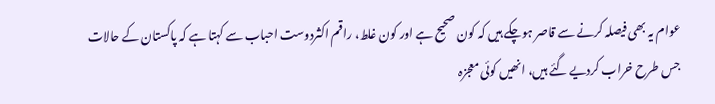عوام یہ بھی فیصلہ کرنے سے قاصر ہوچکے ہیں کہ کون صحیح ہے اور کون غلط، راقم اکثردوست احباب سے کہتا ہے کہ پاکستان کے حالات جس طرح خراب کردیے گئے ہیں، انھیں کوئی معجزہ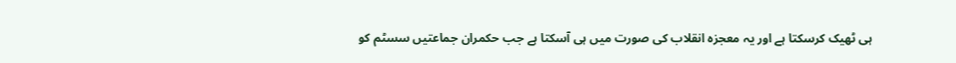ہی ٹھیک کرسکتا ہے اور یہ معجزہ انقلاب کی صورت میں ہی آسکتا ہے جب حکمران جماعتیں سسٹم کو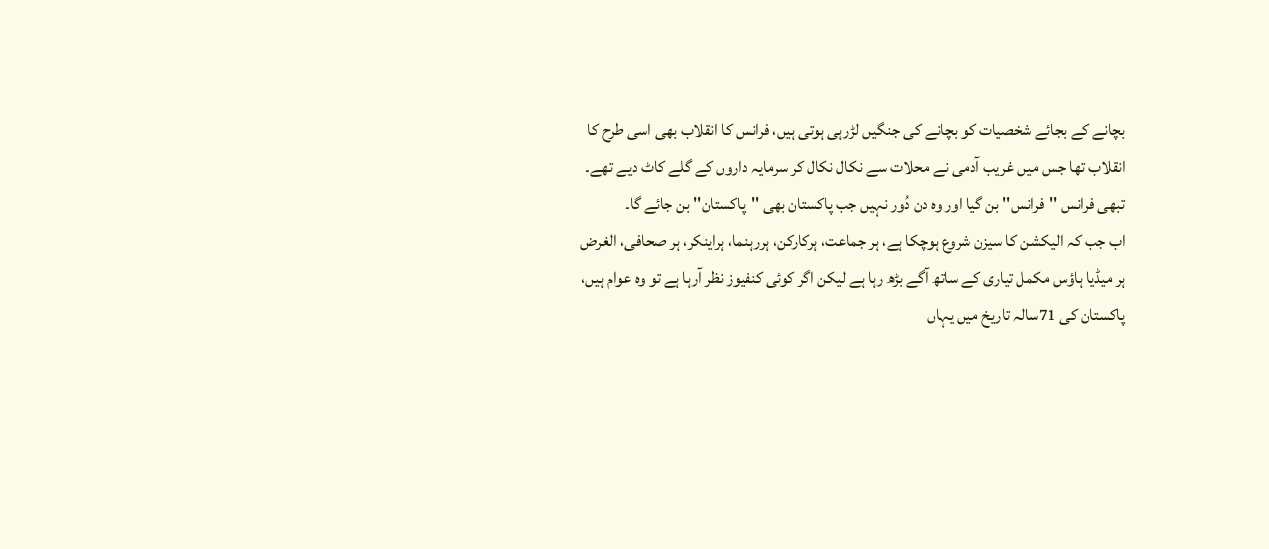بچانے کے بجائے شخصیات کو بچانے کی جنگیں لڑرہی ہوتی ہیں، فرانس کا انقلاب بھی اسی طرح کا انقلاب تھا جس میں غریب آدمی نے محلات سے نکال نکال کر سرمایہ داروں کے گلے کاٹ دیے تھے۔ تبھی فرانس ''فرانس'' بن گیا اور وہ دن دُور نہیں جب پاکستان بھی ''پاکستان'' بن جائے گا۔
اب جب کہ الیکشن کا سیزن شروع ہوچکا ہے، ہر جماعت، ہرکارکن، ہررہنما، ہراینکر، ہر صحافی، الغرض ہر میڈیا ہاؤس مکمل تیاری کے ساتھ آگے بڑھ رہا ہے لیکن اگر کوئی کنفیوز نظر آرہا ہے تو وہ عوام ہیں، پاکستان کی 71سالہ تاریخ میں یہاں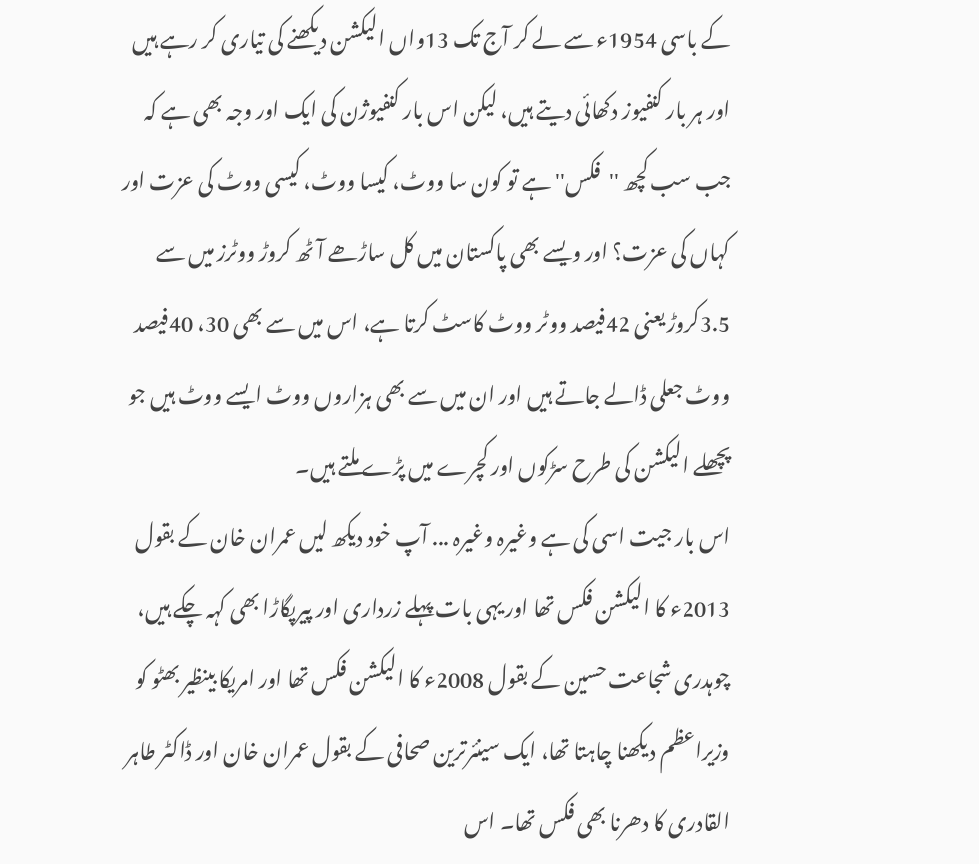کے باسی 1954ء سے لے کر آج تک 13واں الیکشن دیکھنے کی تیاری کر رہے ہیں اور ہر بار کنفیوز دکھائی دیتے ہیں، لیکن اس بار کنفیوژن کی ایک اور وجہ بھی ہے کہ جب سب کچھ ''فکس'' ہے تو کون سا ووٹ، کیسا ووٹ، کیسی ووٹ کی عزت اور کہاں کی عزت؟ اور ویسے بھی پاکستان میں کل ساڑھے آٹھ کروڑ ووٹرز میں سے 3.5کروڑ یعنی 42فیصد ووٹر ووٹ کاسٹ کرتا ہے، اس میں سے بھی 30، 40فیصد ووٹ جعلی ڈالے جاتے ہیں اور ان میں سے بھی ہزاروں ووٹ ایسے ووٹ ہیں جو پچھلے الیکشن کی طرح سڑکوں اور کچرے میں پڑے ملتے ہیں۔
اس بار جیت اسی کی ہے وغیرہ وغیرہ ... آپ خود دیکھ لیں عمران خان کے بقول 2013ء کا الیکشن فکس تھا اور یہی بات پہلے زرداری اور پیرپگاڑا بھی کہہ چکے ہیں، چوہدری شجاعت حسین کے بقول 2008ء کا الیکشن فکس تھا اور امریکا بینظیر بھٹو کو وزیراعظم دیکھنا چاہتا تھا، ایک سینئرترین صحافی کے بقول عمران خان اور ڈاکٹر طاہر القادری کا دھرنا بھی فکس تھا۔ اس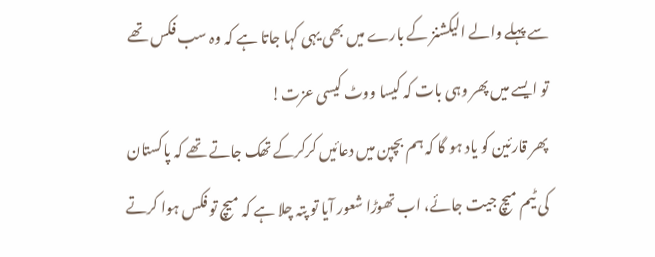سے پہلے والے الیکشنز کے بارے میں بھی یہی کہا جاتا ہے کہ وہ سب فکس تھے تو ایسے میں پھر وہی بات کہ کیسا ووٹ کیسی عزت!
پھر قارئین کو یاد ہو گا کہ ہم بچپن میں دعائیں کرکرکے تھک جاتے تھے کہ پاکستان کی ٹیم میچ جیت جائے، اب تھوڑا شعور آیا تو پتہ چلا ہے کہ میچ تو فکس ہوا کرتے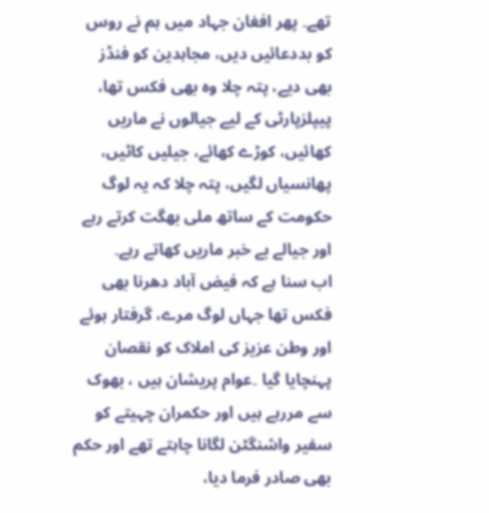تھے۔ پھر افغان جہاد میں ہم نے روس کو بددعائیں دیں، مجاہدین کو فنڈز بھی دیے، پتہ چلا وہ بھی فکس تھا، پیپلزپارٹی کے لیے جیالوں نے ماریں کھائیں، کوڑے کھائے، جیلیں کاٹیں، پھانسیاں لگیں، پتہ چلا کہ یہ لوگ حکومت کے ساتھ ملی بھگت کرتے رہے اور جیالے بے خبر ماریں کھاتے رہے۔
اب سنا ہے کہ فیض آباد دھرنا بھی فکس تھا جہاں لوگ مرے، گرفتار ہوئے اور وطن عزیز کی املاک کو نقصان پہنچایا گیا ۔عوام پریشان ہیں ، بھوک سے مررہے ہیں اور حکمران چہیتے کو سفیر واشنگٹن لگانا چاہتے تھے اور حکم بھی صادر فرما دیا،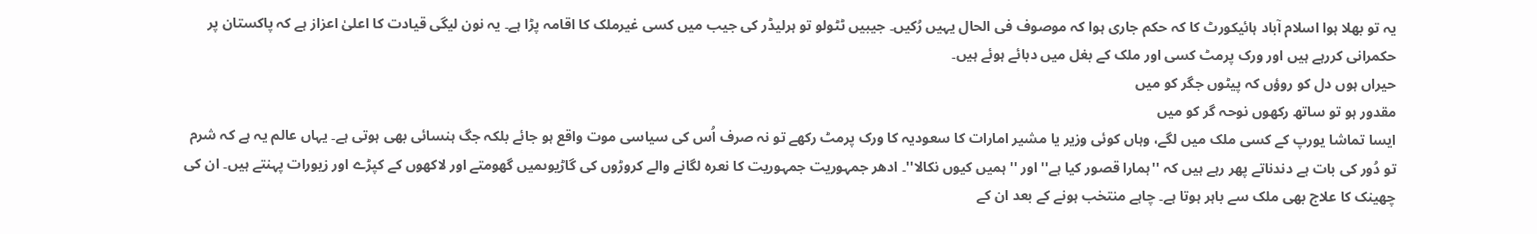یہ تو بھلا ہوا اسلام آباد ہائیکورٹ کا کہ حکم جاری ہوا کہ موصوف فی الحال یہیں رُکیں۔ جیبیں ٹٹولو تو ہرلیڈر کی جیب میں کسی غیرملک کا اقامہ پڑا ہے۔ یہ نون لیگی قیادت کا اعلیٰ اعزاز ہے کہ پاکستان پر حکمرانی کررہے ہیں اور ورک پرمٹ کسی اور ملک کے بغل میں دبائے ہوئے ہیں۔
حیراں ہوں دل کو روؤں کہ پیٹوں جگر کو میں
مقدور ہو تو ساتھ رکھوں نوحہ گر کو میں
ایسا تماشا یورپ کے کسی ملک میں لگے، وہاں کوئی وزیر یا مشیر امارات کا سعودیہ کا ورک پرمٹ رکھے تو نہ صرف اُس کی سیاسی موت واقع ہو جائے بلکہ جگ ہنسائی بھی ہوتی ہے۔ یہاں عالم یہ ہے کہ شرم تو دُور کی بات ہے دندناتے پھر رہے ہیں کہ ''ہمارا قصور کیا ہے'' اور ''ہمیں کیوں نکالا''۔ ادھر جمہوریت جمہوریت کا نعرہ لگانے والے کروڑوں کی گاڑیوںمیں گھومتے اور لاکھوں کے کپڑے اور زیورات پہنتے ہیں۔ ان کی چھینک کا علاج بھی ملک سے باہر ہوتا ہے۔ چاہے منتخب ہونے کے بعد ان کے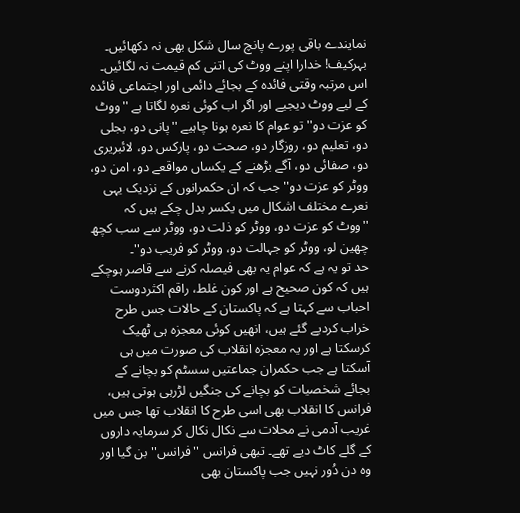نمایندے باقی پورے پانچ سال شکل بھی نہ دکھائیں۔
بہرکیف! خدارا اپنے ووٹ کی اتنی کم قیمت نہ لگائیں۔ اس مرتبہ وقتی فائدہ کے بجائے دائمی اور اجتماعی فائدہ کے لیے ووٹ دیجیے اور اگر اب کوئی نعرہ لگاتا ہے ''ووٹ کو عزت دو'' تو عوام کا نعرہ ہونا چاہیے ''پانی دو، بجلی دو، تعلیم دو، روزگار دو، صحت دو، پارکس دو، لائبریری دو، صفائی دو، آگے بڑھنے کے یکساں مواقعے دو، امن دو، ووٹر کو عزت دو'' جب کہ ان حکمرانوں کے نزدیک یہی نعرے مختلف اشکال میں یکسر بدل چکے ہیں کہ ''ووٹ کو عزت دو، ووٹر کو ذلت دو، ووٹر سے سب کچھ چھین لو، ووٹر کو جہالت دو، ووٹر کو فریب دو''۔
حد تو یہ ہے کہ عوام یہ بھی فیصلہ کرنے سے قاصر ہوچکے ہیں کہ کون صحیح ہے اور کون غلط، راقم اکثردوست احباب سے کہتا ہے کہ پاکستان کے حالات جس طرح خراب کردیے گئے ہیں، انھیں کوئی معجزہ ہی ٹھیک کرسکتا ہے اور یہ معجزہ انقلاب کی صورت میں ہی آسکتا ہے جب حکمران جماعتیں سسٹم کو بچانے کے بجائے شخصیات کو بچانے کی جنگیں لڑرہی ہوتی ہیں، فرانس کا انقلاب بھی اسی طرح کا انقلاب تھا جس میں غریب آدمی نے محلات سے نکال نکال کر سرمایہ داروں کے گلے کاٹ دیے تھے۔ تبھی فرانس ''فرانس'' بن گیا اور وہ دن دُور نہیں جب پاکستان بھی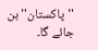''پاکستان'' بن جائے گا۔